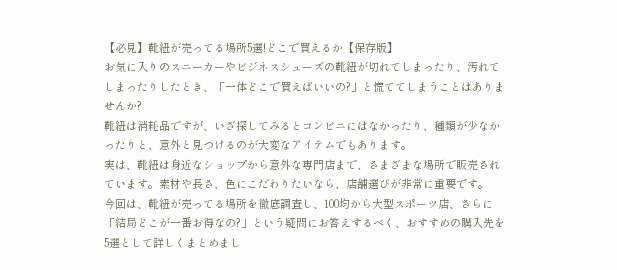【必見】靴紐が売ってる場所5選!どこで買えるか【保存版】
お気に入りのスニーカーやビジネスシューズの靴紐が切れてしまったり、汚れてしまったりしたとき、「一体どこで買えばいいの?」と慌ててしまうことはありませんか?
靴紐は消耗品ですが、いざ探してみるとコンビニにはなかったり、種類が少なかったりと、意外と見つけるのが大変なアイテムでもあります。
実は、靴紐は身近なショップから意外な専門店まで、さまざまな場所で販売されています。素材や長さ、色にこだわりたいなら、店舗選びが非常に重要です。
今回は、靴紐が売ってる場所を徹底調査し、100均から大型スポーツ店、さらに「結局どこが一番お得なの?」という疑問にお答えするべく、おすすめの購入先を5選として詳しくまとめまし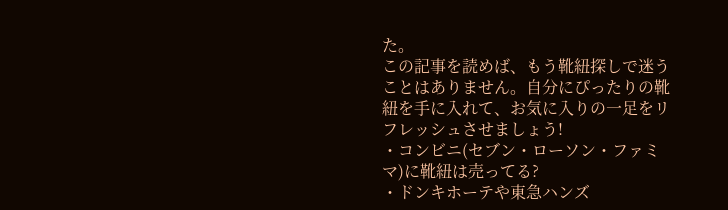た。
この記事を読めば、もう靴紐探しで迷うことはありません。自分にぴったりの靴紐を手に入れて、お気に入りの一足をリフレッシュさせましょう!
・コンビニ(セブン・ローソン・ファミマ)に靴紐は売ってる?
・ドンキホーテや東急ハンズ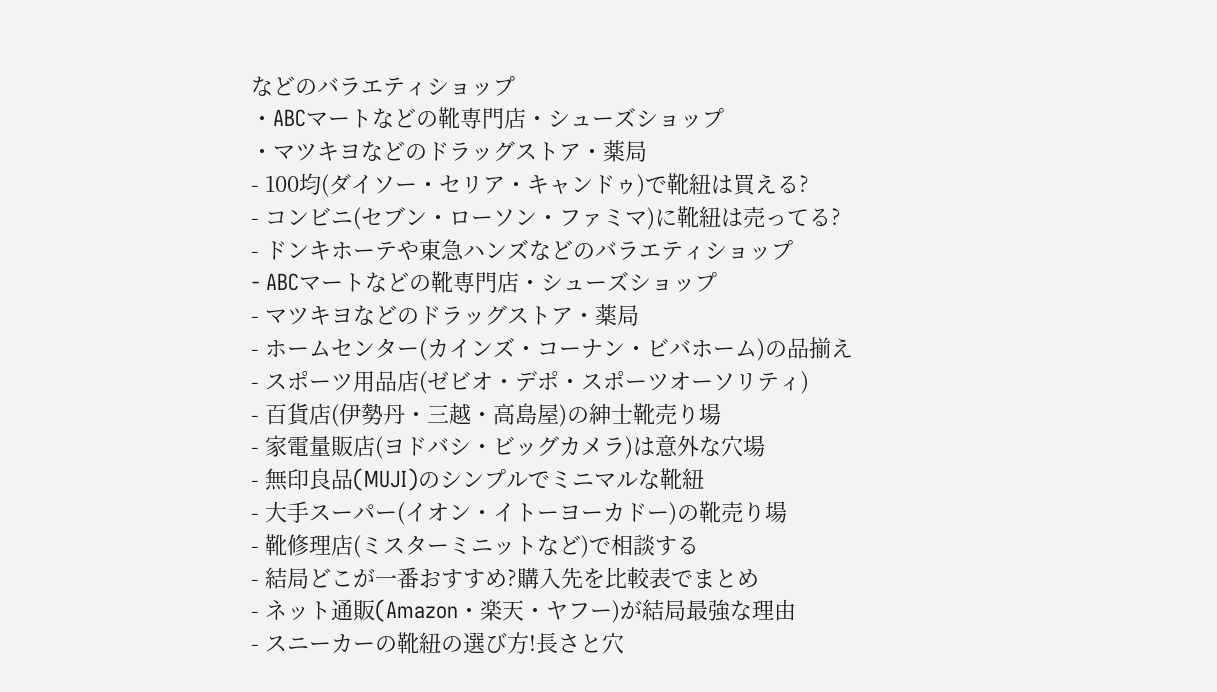などのバラエティショップ
・ABCマートなどの靴専門店・シューズショップ
・マツキヨなどのドラッグストア・薬局
- 100均(ダイソー・セリア・キャンドゥ)で靴紐は買える?
- コンビニ(セブン・ローソン・ファミマ)に靴紐は売ってる?
- ドンキホーテや東急ハンズなどのバラエティショップ
- ABCマートなどの靴専門店・シューズショップ
- マツキヨなどのドラッグストア・薬局
- ホームセンター(カインズ・コーナン・ビバホーム)の品揃え
- スポーツ用品店(ゼビオ・デポ・スポーツオーソリティ)
- 百貨店(伊勢丹・三越・高島屋)の紳士靴売り場
- 家電量販店(ヨドバシ・ビッグカメラ)は意外な穴場
- 無印良品(MUJI)のシンプルでミニマルな靴紐
- 大手スーパー(イオン・イトーヨーカドー)の靴売り場
- 靴修理店(ミスターミニットなど)で相談する
- 結局どこが一番おすすめ?購入先を比較表でまとめ
- ネット通販(Amazon・楽天・ヤフー)が結局最強な理由
- スニーカーの靴紐の選び方!長さと穴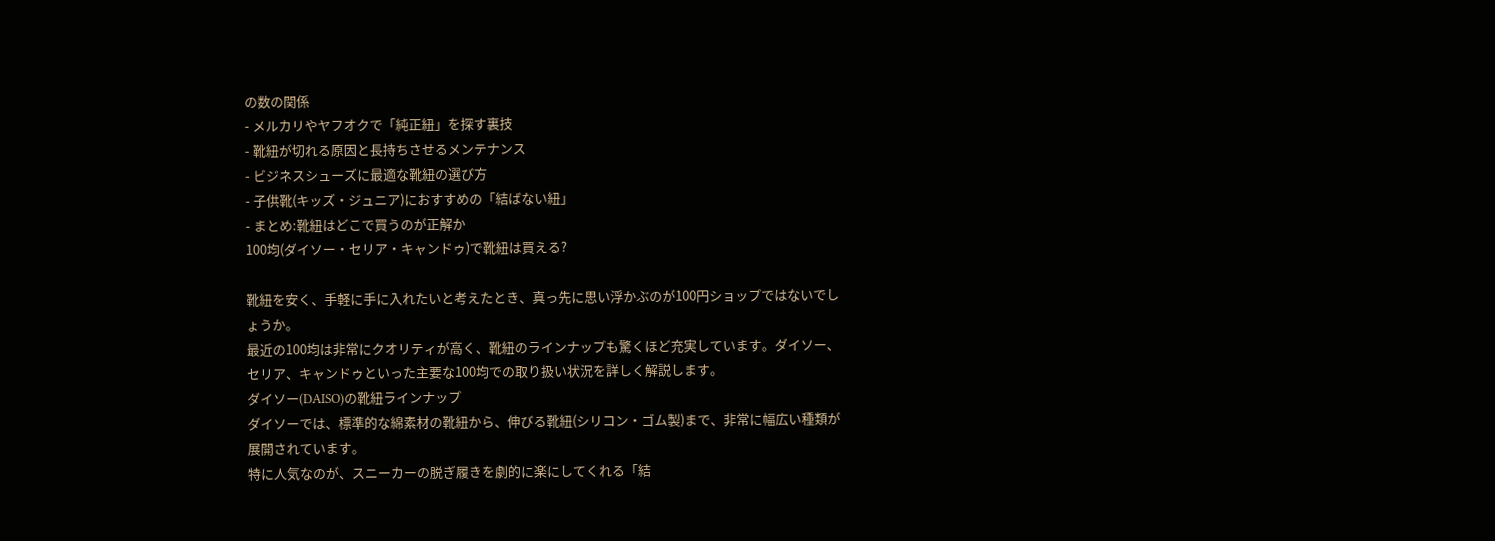の数の関係
- メルカリやヤフオクで「純正紐」を探す裏技
- 靴紐が切れる原因と長持ちさせるメンテナンス
- ビジネスシューズに最適な靴紐の選び方
- 子供靴(キッズ・ジュニア)におすすめの「結ばない紐」
- まとめ:靴紐はどこで買うのが正解か
100均(ダイソー・セリア・キャンドゥ)で靴紐は買える?

靴紐を安く、手軽に手に入れたいと考えたとき、真っ先に思い浮かぶのが100円ショップではないでしょうか。
最近の100均は非常にクオリティが高く、靴紐のラインナップも驚くほど充実しています。ダイソー、セリア、キャンドゥといった主要な100均での取り扱い状況を詳しく解説します。
ダイソー(DAISO)の靴紐ラインナップ
ダイソーでは、標準的な綿素材の靴紐から、伸びる靴紐(シリコン・ゴム製)まで、非常に幅広い種類が展開されています。
特に人気なのが、スニーカーの脱ぎ履きを劇的に楽にしてくれる「結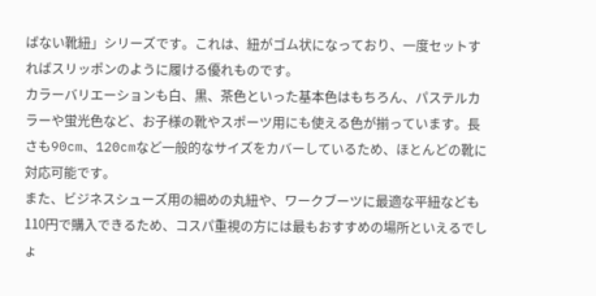ばない靴紐」シリーズです。これは、紐がゴム状になっており、一度セットすればスリッポンのように履ける優れものです。
カラーバリエーションも白、黒、茶色といった基本色はもちろん、パステルカラーや蛍光色など、お子様の靴やスポーツ用にも使える色が揃っています。長さも90cm、120cmなど一般的なサイズをカバーしているため、ほとんどの靴に対応可能です。
また、ビジネスシューズ用の細めの丸紐や、ワークブーツに最適な平紐なども110円で購入できるため、コスパ重視の方には最もおすすめの場所といえるでしょ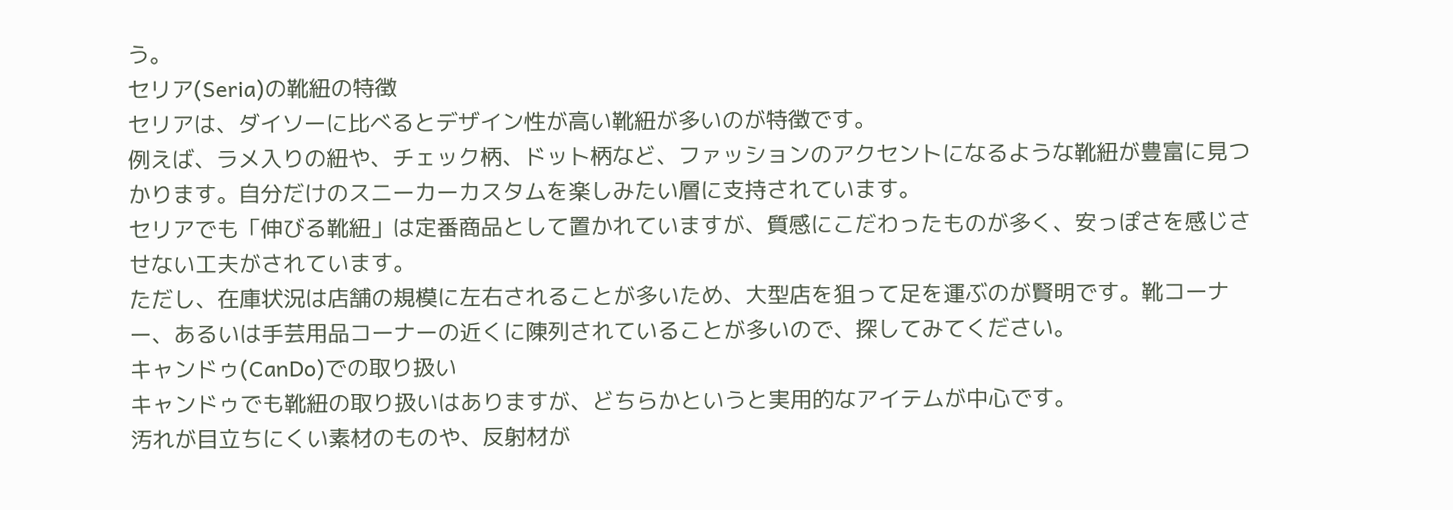う。
セリア(Seria)の靴紐の特徴
セリアは、ダイソーに比べるとデザイン性が高い靴紐が多いのが特徴です。
例えば、ラメ入りの紐や、チェック柄、ドット柄など、ファッションのアクセントになるような靴紐が豊富に見つかります。自分だけのスニーカーカスタムを楽しみたい層に支持されています。
セリアでも「伸びる靴紐」は定番商品として置かれていますが、質感にこだわったものが多く、安っぽさを感じさせない工夫がされています。
ただし、在庫状況は店舗の規模に左右されることが多いため、大型店を狙って足を運ぶのが賢明です。靴コーナー、あるいは手芸用品コーナーの近くに陳列されていることが多いので、探してみてください。
キャンドゥ(CanDo)での取り扱い
キャンドゥでも靴紐の取り扱いはありますが、どちらかというと実用的なアイテムが中心です。
汚れが目立ちにくい素材のものや、反射材が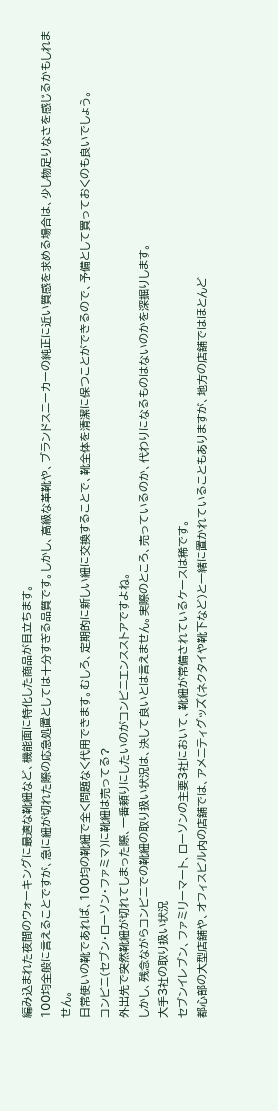編み込まれた夜間のウォーキングに最適な靴紐など、機能面に特化した商品が目立ちます。
100均全般に言えることですが、急に紐が切れた際の応急処置としては十分すぎる品質です。しかし、高級な革靴や、ブランドスニーカーの純正に近い質感を求める場合は、少し物足りなさを感じるかもしれません。
日常使いの靴であれば、100均の靴紐で全く問題なく代用できます。むしろ、定期的に新しい紐に交換することで、靴全体を清潔に保つことができるので、予備として買っておくのも良いでしょう。
コンビニ(セブン・ローソン・ファミマ)に靴紐は売ってる?
外出先で突然靴紐が切れてしまった際、一番頼りにしたいのがコンビニエンスストアですよね。
しかし、残念ながらコンビニでの靴紐の取り扱い状況は、決して良いとは言えません。実際のところ、売っているのか、代わりになるものはないのかを深掘りします。
大手3社の取り扱い状況
セブンイレブン、ファミリーマート、ローソンの主要3社において、靴紐が常備されているケースは稀です。
都心部の大型店舗や、オフィスビル内の店舗では、アメニティグッズ(ネクタイや靴下など)と一緒に置かれていることもありますが、地方の店舗ではほとんど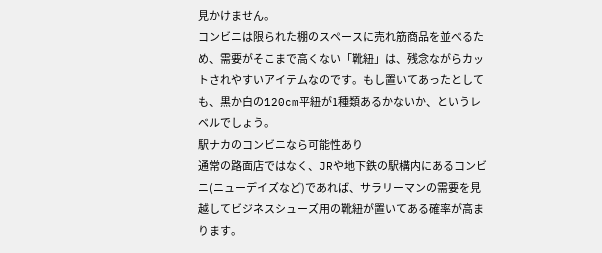見かけません。
コンビニは限られた棚のスペースに売れ筋商品を並べるため、需要がそこまで高くない「靴紐」は、残念ながらカットされやすいアイテムなのです。もし置いてあったとしても、黒か白の120cm平紐が1種類あるかないか、というレベルでしょう。
駅ナカのコンビニなら可能性あり
通常の路面店ではなく、JRや地下鉄の駅構内にあるコンビニ(ニューデイズなど)であれば、サラリーマンの需要を見越してビジネスシューズ用の靴紐が置いてある確率が高まります。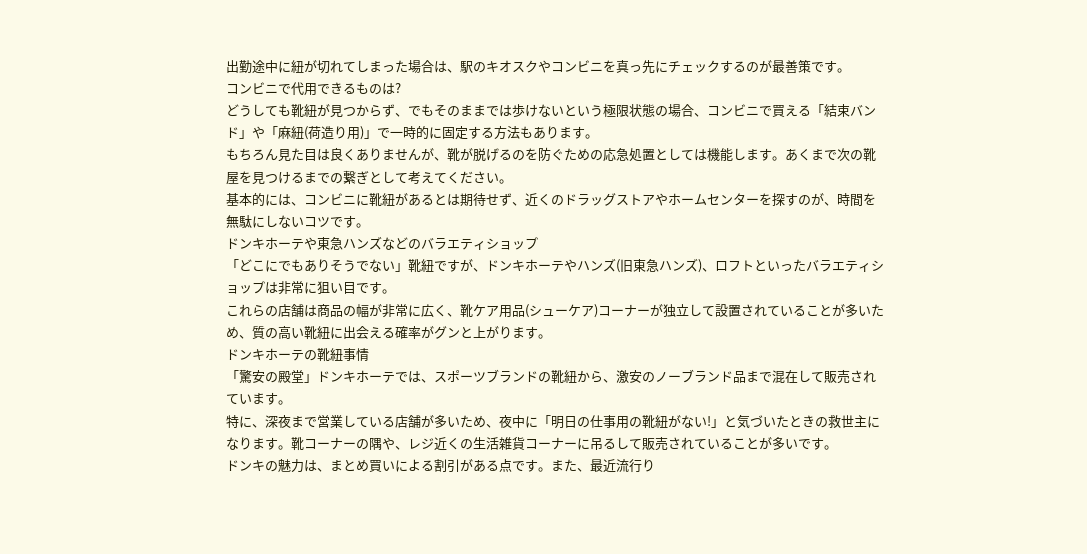出勤途中に紐が切れてしまった場合は、駅のキオスクやコンビニを真っ先にチェックするのが最善策です。
コンビニで代用できるものは?
どうしても靴紐が見つからず、でもそのままでは歩けないという極限状態の場合、コンビニで買える「結束バンド」や「麻紐(荷造り用)」で一時的に固定する方法もあります。
もちろん見た目は良くありませんが、靴が脱げるのを防ぐための応急処置としては機能します。あくまで次の靴屋を見つけるまでの繋ぎとして考えてください。
基本的には、コンビニに靴紐があるとは期待せず、近くのドラッグストアやホームセンターを探すのが、時間を無駄にしないコツです。
ドンキホーテや東急ハンズなどのバラエティショップ
「どこにでもありそうでない」靴紐ですが、ドンキホーテやハンズ(旧東急ハンズ)、ロフトといったバラエティショップは非常に狙い目です。
これらの店舗は商品の幅が非常に広く、靴ケア用品(シューケア)コーナーが独立して設置されていることが多いため、質の高い靴紐に出会える確率がグンと上がります。
ドンキホーテの靴紐事情
「驚安の殿堂」ドンキホーテでは、スポーツブランドの靴紐から、激安のノーブランド品まで混在して販売されています。
特に、深夜まで営業している店舗が多いため、夜中に「明日の仕事用の靴紐がない!」と気づいたときの救世主になります。靴コーナーの隅や、レジ近くの生活雑貨コーナーに吊るして販売されていることが多いです。
ドンキの魅力は、まとめ買いによる割引がある点です。また、最近流行り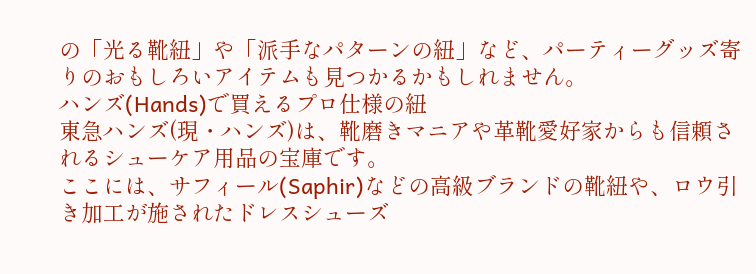の「光る靴紐」や「派手なパターンの紐」など、パーティーグッズ寄りのおもしろいアイテムも見つかるかもしれません。
ハンズ(Hands)で買えるプロ仕様の紐
東急ハンズ(現・ハンズ)は、靴磨きマニアや革靴愛好家からも信頼されるシューケア用品の宝庫です。
ここには、サフィール(Saphir)などの高級ブランドの靴紐や、ロウ引き加工が施されたドレスシューズ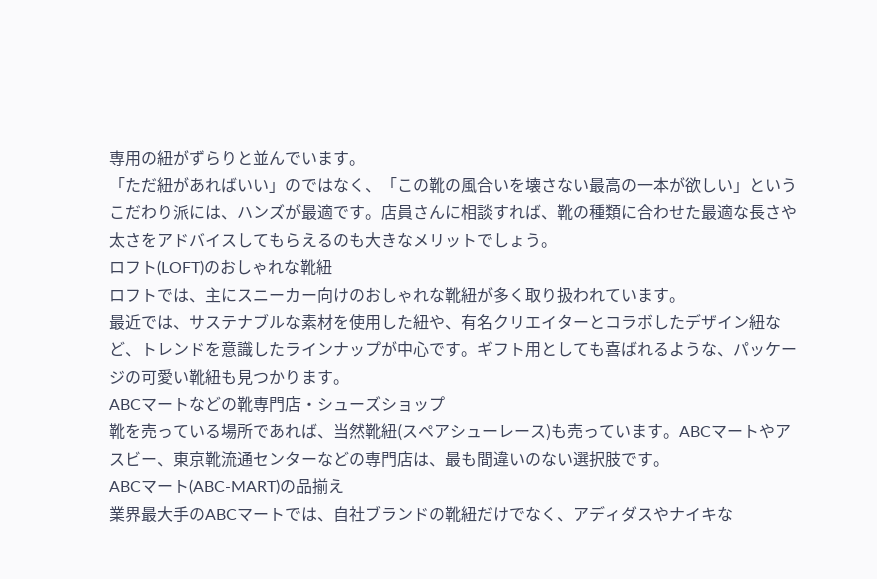専用の紐がずらりと並んでいます。
「ただ紐があればいい」のではなく、「この靴の風合いを壊さない最高の一本が欲しい」というこだわり派には、ハンズが最適です。店員さんに相談すれば、靴の種類に合わせた最適な長さや太さをアドバイスしてもらえるのも大きなメリットでしょう。
ロフト(LOFT)のおしゃれな靴紐
ロフトでは、主にスニーカー向けのおしゃれな靴紐が多く取り扱われています。
最近では、サステナブルな素材を使用した紐や、有名クリエイターとコラボしたデザイン紐など、トレンドを意識したラインナップが中心です。ギフト用としても喜ばれるような、パッケージの可愛い靴紐も見つかります。
ABCマートなどの靴専門店・シューズショップ
靴を売っている場所であれば、当然靴紐(スペアシューレース)も売っています。ABCマートやアスビー、東京靴流通センターなどの専門店は、最も間違いのない選択肢です。
ABCマート(ABC-MART)の品揃え
業界最大手のABCマートでは、自社ブランドの靴紐だけでなく、アディダスやナイキな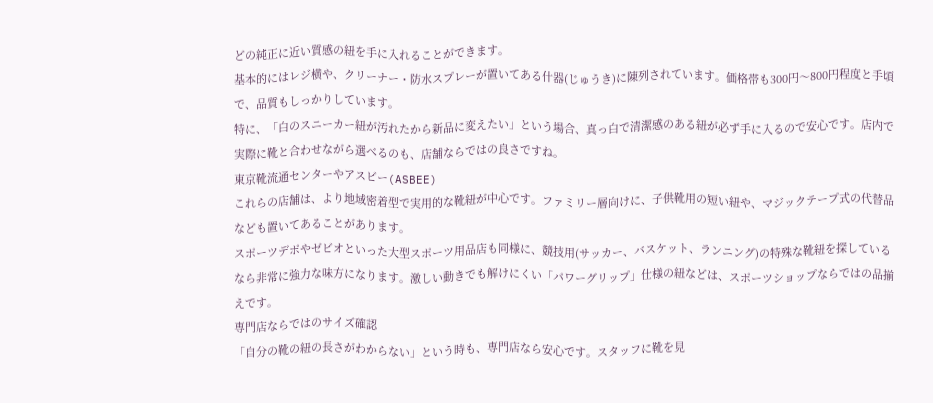どの純正に近い質感の紐を手に入れることができます。
基本的にはレジ横や、クリーナー・防水スプレーが置いてある什器(じゅうき)に陳列されています。価格帯も300円〜800円程度と手頃で、品質もしっかりしています。
特に、「白のスニーカー紐が汚れたから新品に変えたい」という場合、真っ白で清潔感のある紐が必ず手に入るので安心です。店内で実際に靴と合わせながら選べるのも、店舗ならではの良さですね。
東京靴流通センターやアスビー(ASBEE)
これらの店舗は、より地域密着型で実用的な靴紐が中心です。ファミリー層向けに、子供靴用の短い紐や、マジックテープ式の代替品なども置いてあることがあります。
スポーツデポやゼビオといった大型スポーツ用品店も同様に、競技用(サッカー、バスケット、ランニング)の特殊な靴紐を探しているなら非常に強力な味方になります。激しい動きでも解けにくい「パワーグリップ」仕様の紐などは、スポーツショップならではの品揃えです。
専門店ならではのサイズ確認
「自分の靴の紐の長さがわからない」という時も、専門店なら安心です。スタッフに靴を見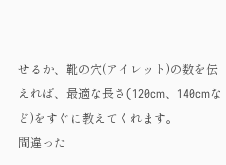せるか、靴の穴(アイレット)の数を伝えれば、最適な長さ(120cm、140cmなど)をすぐに教えてくれます。
間違った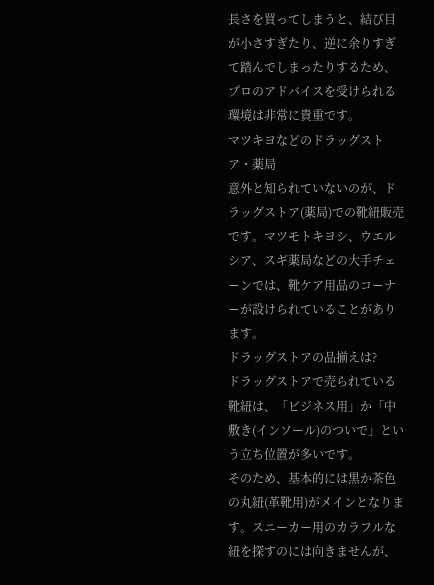長さを買ってしまうと、結び目が小さすぎたり、逆に余りすぎて踏んでしまったりするため、プロのアドバイスを受けられる環境は非常に貴重です。
マツキヨなどのドラッグストア・薬局
意外と知られていないのが、ドラッグストア(薬局)での靴紐販売です。マツモトキヨシ、ウエルシア、スギ薬局などの大手チェーンでは、靴ケア用品のコーナーが設けられていることがあります。
ドラッグストアの品揃えは?
ドラッグストアで売られている靴紐は、「ビジネス用」か「中敷き(インソール)のついで」という立ち位置が多いです。
そのため、基本的には黒か茶色の丸紐(革靴用)がメインとなります。スニーカー用のカラフルな紐を探すのには向きませんが、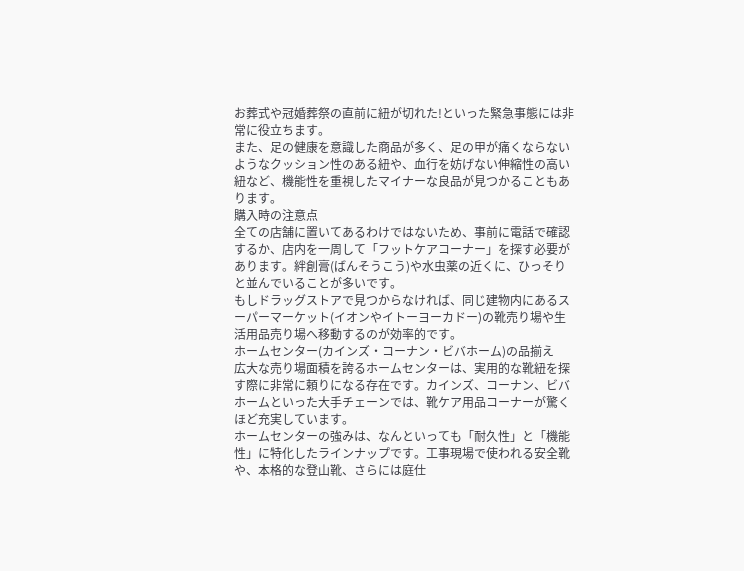お葬式や冠婚葬祭の直前に紐が切れた!といった緊急事態には非常に役立ちます。
また、足の健康を意識した商品が多く、足の甲が痛くならないようなクッション性のある紐や、血行を妨げない伸縮性の高い紐など、機能性を重視したマイナーな良品が見つかることもあります。
購入時の注意点
全ての店舗に置いてあるわけではないため、事前に電話で確認するか、店内を一周して「フットケアコーナー」を探す必要があります。絆創膏(ばんそうこう)や水虫薬の近くに、ひっそりと並んでいることが多いです。
もしドラッグストアで見つからなければ、同じ建物内にあるスーパーマーケット(イオンやイトーヨーカドー)の靴売り場や生活用品売り場へ移動するのが効率的です。
ホームセンター(カインズ・コーナン・ビバホーム)の品揃え
広大な売り場面積を誇るホームセンターは、実用的な靴紐を探す際に非常に頼りになる存在です。カインズ、コーナン、ビバホームといった大手チェーンでは、靴ケア用品コーナーが驚くほど充実しています。
ホームセンターの強みは、なんといっても「耐久性」と「機能性」に特化したラインナップです。工事現場で使われる安全靴や、本格的な登山靴、さらには庭仕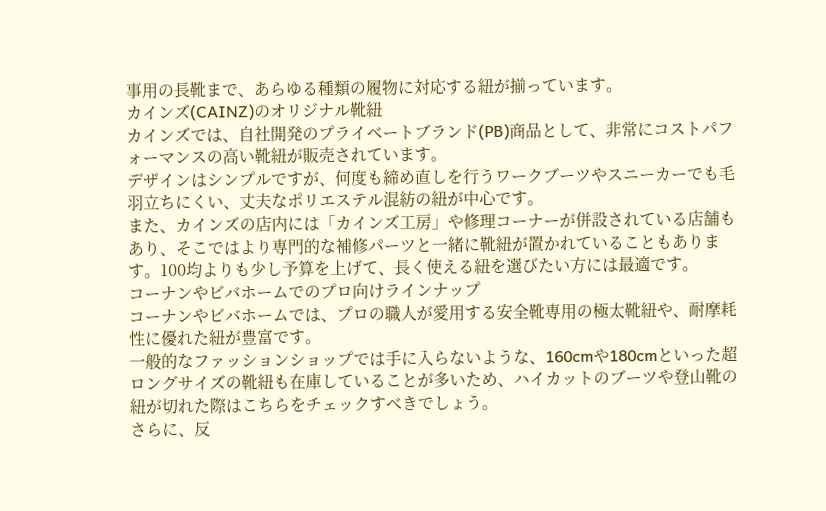事用の長靴まで、あらゆる種類の履物に対応する紐が揃っています。
カインズ(CAINZ)のオリジナル靴紐
カインズでは、自社開発のプライベートブランド(PB)商品として、非常にコストパフォーマンスの高い靴紐が販売されています。
デザインはシンプルですが、何度も締め直しを行うワークブーツやスニーカーでも毛羽立ちにくい、丈夫なポリエステル混紡の紐が中心です。
また、カインズの店内には「カインズ工房」や修理コーナーが併設されている店舗もあり、そこではより専門的な補修パーツと一緒に靴紐が置かれていることもあります。100均よりも少し予算を上げて、長く使える紐を選びたい方には最適です。
コーナンやビバホームでのプロ向けラインナップ
コーナンやビバホームでは、プロの職人が愛用する安全靴専用の極太靴紐や、耐摩耗性に優れた紐が豊富です。
一般的なファッションショップでは手に入らないような、160cmや180cmといった超ロングサイズの靴紐も在庫していることが多いため、ハイカットのブーツや登山靴の紐が切れた際はこちらをチェックすべきでしょう。
さらに、反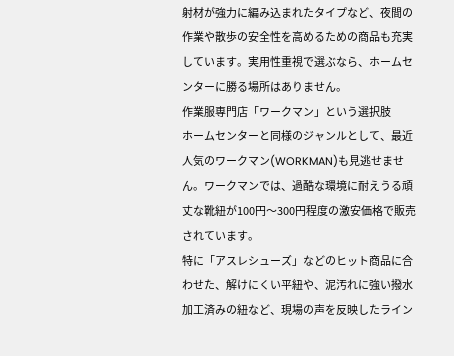射材が強力に編み込まれたタイプなど、夜間の作業や散歩の安全性を高めるための商品も充実しています。実用性重視で選ぶなら、ホームセンターに勝る場所はありません。
作業服専門店「ワークマン」という選択肢
ホームセンターと同様のジャンルとして、最近人気のワークマン(WORKMAN)も見逃せません。ワークマンでは、過酷な環境に耐えうる頑丈な靴紐が100円〜300円程度の激安価格で販売されています。
特に「アスレシューズ」などのヒット商品に合わせた、解けにくい平紐や、泥汚れに強い撥水加工済みの紐など、現場の声を反映したライン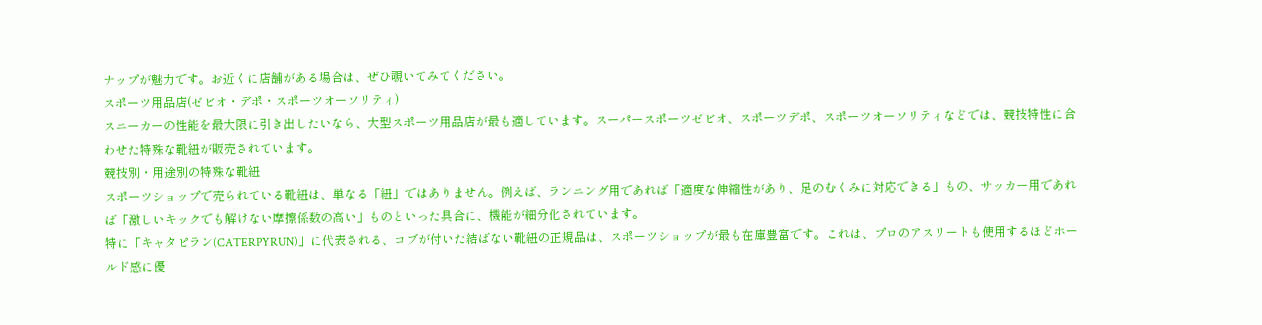ナップが魅力です。お近くに店舗がある場合は、ぜひ覗いてみてください。
スポーツ用品店(ゼビオ・デポ・スポーツオーソリティ)
スニーカーの性能を最大限に引き出したいなら、大型スポーツ用品店が最も適しています。スーパースポーツゼビオ、スポーツデポ、スポーツオーソリティなどでは、競技特性に合わせた特殊な靴紐が販売されています。
競技別・用途別の特殊な靴紐
スポーツショップで売られている靴紐は、単なる「紐」ではありません。例えば、ランニング用であれば「適度な伸縮性があり、足のむくみに対応できる」もの、サッカー用であれば「激しいキックでも解けない摩擦係数の高い」ものといった具合に、機能が細分化されています。
特に「キャタピラン(CATERPYRUN)」に代表される、コブが付いた結ばない靴紐の正規品は、スポーツショップが最も在庫豊富です。これは、プロのアスリートも使用するほどホールド感に優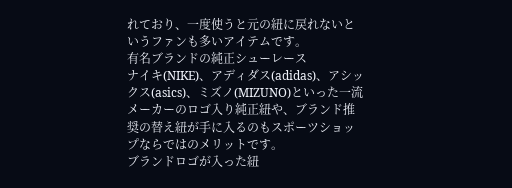れており、一度使うと元の紐に戻れないというファンも多いアイテムです。
有名ブランドの純正シューレース
ナイキ(NIKE)、アディダス(adidas)、アシックス(asics)、ミズノ(MIZUNO)といった一流メーカーのロゴ入り純正紐や、ブランド推奨の替え紐が手に入るのもスポーツショップならではのメリットです。
ブランドロゴが入った紐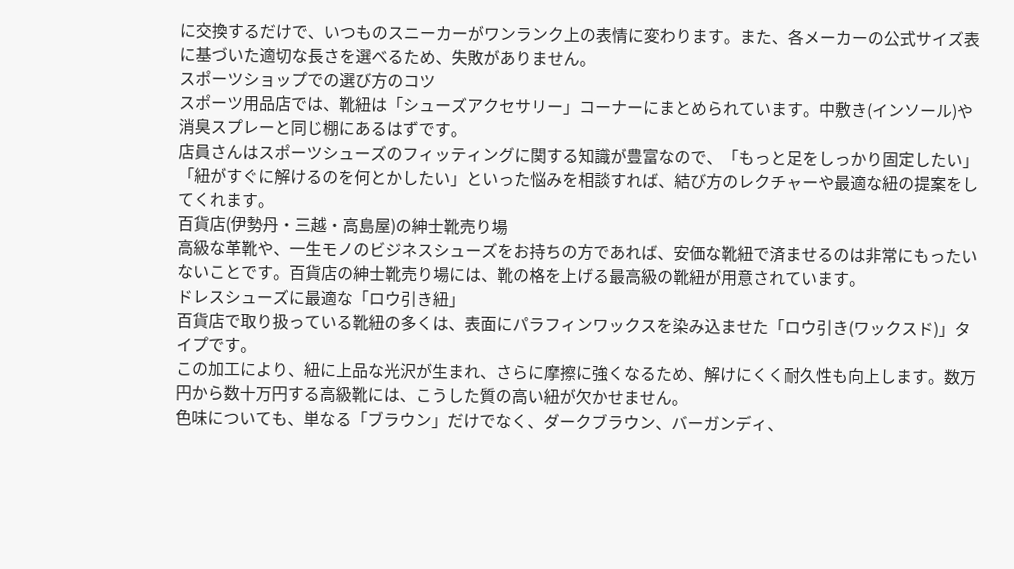に交換するだけで、いつものスニーカーがワンランク上の表情に変わります。また、各メーカーの公式サイズ表に基づいた適切な長さを選べるため、失敗がありません。
スポーツショップでの選び方のコツ
スポーツ用品店では、靴紐は「シューズアクセサリー」コーナーにまとめられています。中敷き(インソール)や消臭スプレーと同じ棚にあるはずです。
店員さんはスポーツシューズのフィッティングに関する知識が豊富なので、「もっと足をしっかり固定したい」「紐がすぐに解けるのを何とかしたい」といった悩みを相談すれば、結び方のレクチャーや最適な紐の提案をしてくれます。
百貨店(伊勢丹・三越・高島屋)の紳士靴売り場
高級な革靴や、一生モノのビジネスシューズをお持ちの方であれば、安価な靴紐で済ませるのは非常にもったいないことです。百貨店の紳士靴売り場には、靴の格を上げる最高級の靴紐が用意されています。
ドレスシューズに最適な「ロウ引き紐」
百貨店で取り扱っている靴紐の多くは、表面にパラフィンワックスを染み込ませた「ロウ引き(ワックスド)」タイプです。
この加工により、紐に上品な光沢が生まれ、さらに摩擦に強くなるため、解けにくく耐久性も向上します。数万円から数十万円する高級靴には、こうした質の高い紐が欠かせません。
色味についても、単なる「ブラウン」だけでなく、ダークブラウン、バーガンディ、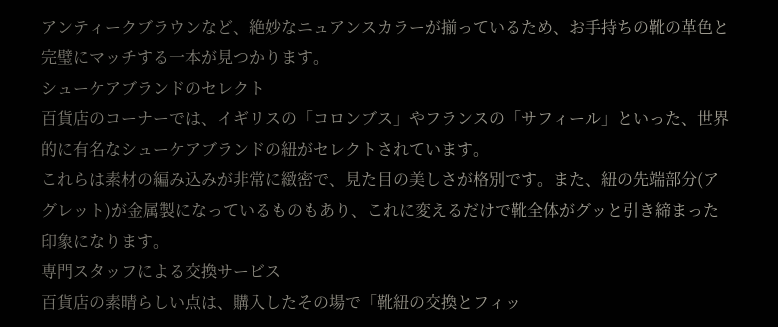アンティークブラウンなど、絶妙なニュアンスカラーが揃っているため、お手持ちの靴の革色と完璧にマッチする一本が見つかります。
シューケアブランドのセレクト
百貨店のコーナーでは、イギリスの「コロンブス」やフランスの「サフィール」といった、世界的に有名なシューケアブランドの紐がセレクトされています。
これらは素材の編み込みが非常に緻密で、見た目の美しさが格別です。また、紐の先端部分(アグレット)が金属製になっているものもあり、これに変えるだけで靴全体がグッと引き締まった印象になります。
専門スタッフによる交換サービス
百貨店の素晴らしい点は、購入したその場で「靴紐の交換とフィッ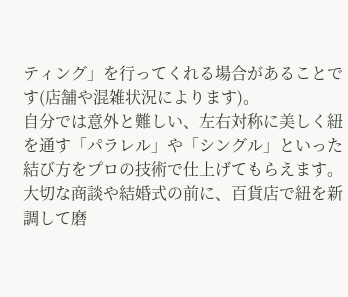ティング」を行ってくれる場合があることです(店舗や混雑状況によります)。
自分では意外と難しい、左右対称に美しく紐を通す「パラレル」や「シングル」といった結び方をプロの技術で仕上げてもらえます。大切な商談や結婚式の前に、百貨店で紐を新調して磨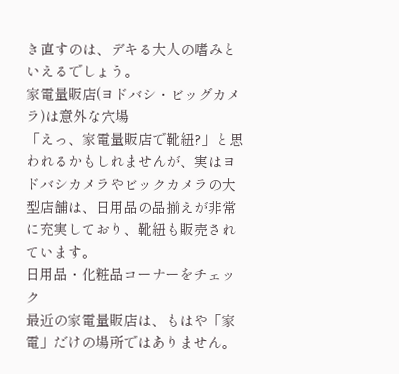き直すのは、デキる大人の嗜みといえるでしょう。
家電量販店(ヨドバシ・ビッグカメラ)は意外な穴場
「えっ、家電量販店で靴紐?」と思われるかもしれませんが、実はヨドバシカメラやビックカメラの大型店舗は、日用品の品揃えが非常に充実しており、靴紐も販売されています。
日用品・化粧品コーナーをチェック
最近の家電量販店は、もはや「家電」だけの場所ではありません。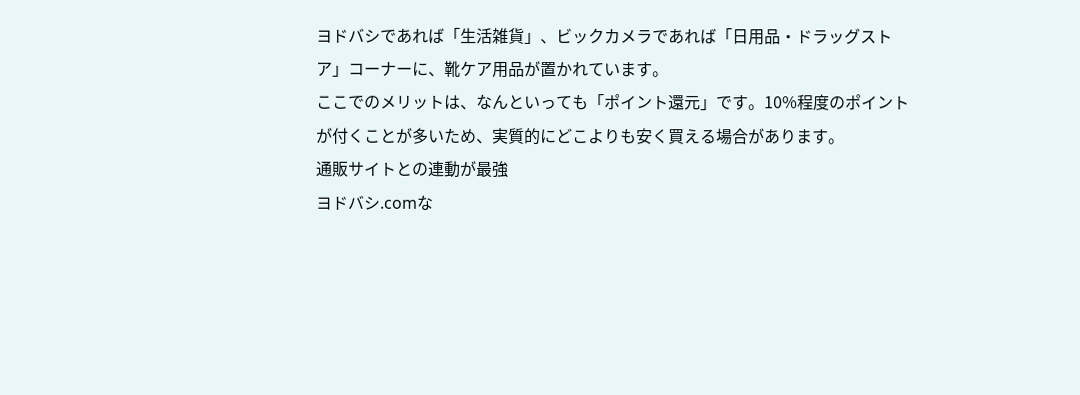ヨドバシであれば「生活雑貨」、ビックカメラであれば「日用品・ドラッグストア」コーナーに、靴ケア用品が置かれています。
ここでのメリットは、なんといっても「ポイント還元」です。10%程度のポイントが付くことが多いため、実質的にどこよりも安く買える場合があります。
通販サイトとの連動が最強
ヨドバシ.comな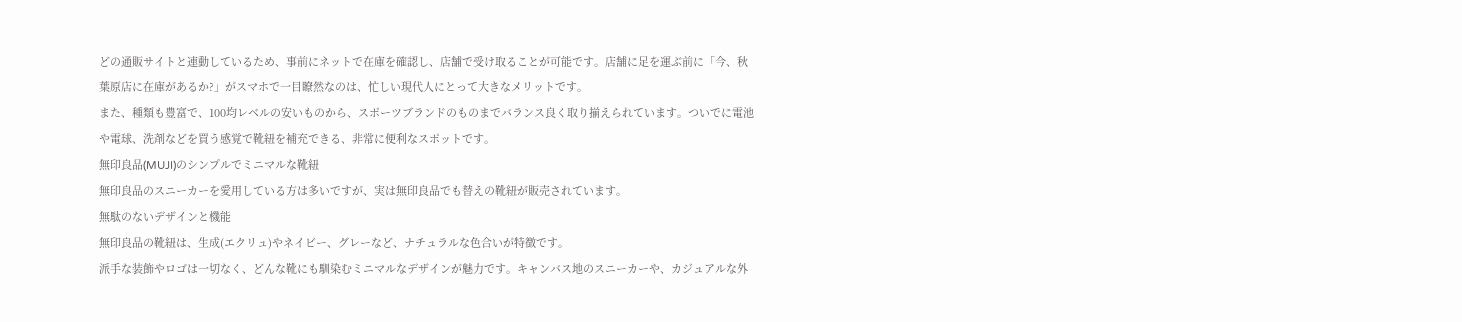どの通販サイトと連動しているため、事前にネットで在庫を確認し、店舗で受け取ることが可能です。店舗に足を運ぶ前に「今、秋葉原店に在庫があるか?」がスマホで一目瞭然なのは、忙しい現代人にとって大きなメリットです。
また、種類も豊富で、100均レベルの安いものから、スポーツブランドのものまでバランス良く取り揃えられています。ついでに電池や電球、洗剤などを買う感覚で靴紐を補充できる、非常に便利なスポットです。
無印良品(MUJI)のシンプルでミニマルな靴紐
無印良品のスニーカーを愛用している方は多いですが、実は無印良品でも替えの靴紐が販売されています。
無駄のないデザインと機能
無印良品の靴紐は、生成(エクリュ)やネイビー、グレーなど、ナチュラルな色合いが特徴です。
派手な装飾やロゴは一切なく、どんな靴にも馴染むミニマルなデザインが魅力です。キャンバス地のスニーカーや、カジュアルな外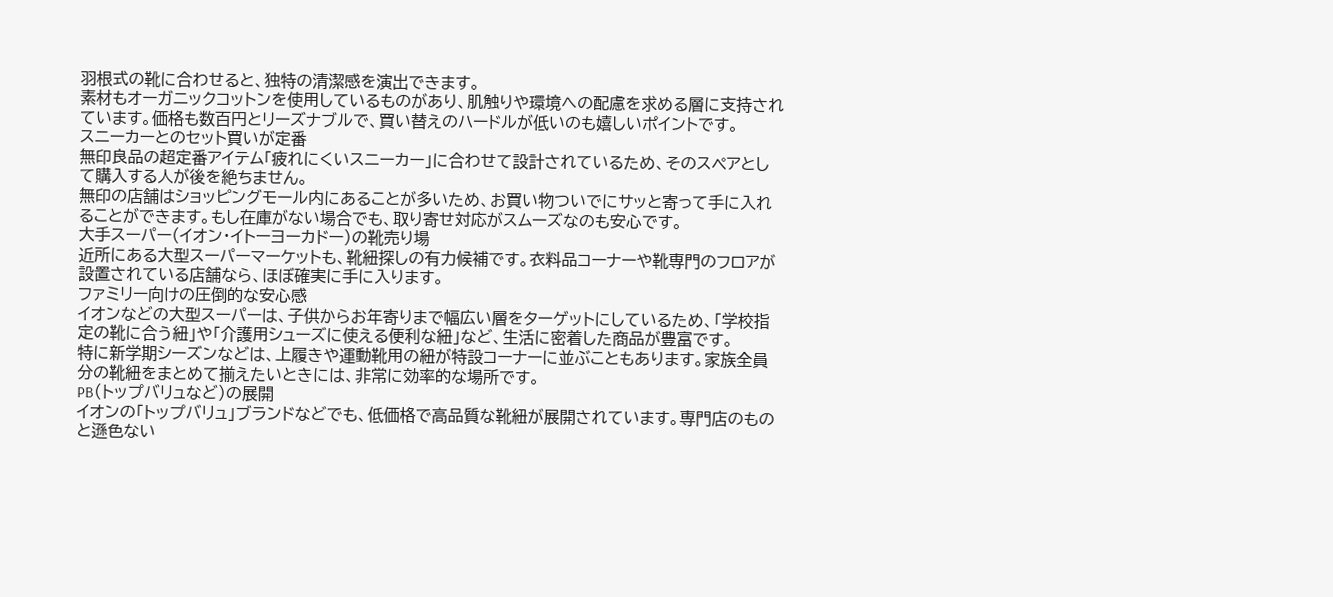羽根式の靴に合わせると、独特の清潔感を演出できます。
素材もオーガニックコットンを使用しているものがあり、肌触りや環境への配慮を求める層に支持されています。価格も数百円とリーズナブルで、買い替えのハードルが低いのも嬉しいポイントです。
スニーカーとのセット買いが定番
無印良品の超定番アイテム「疲れにくいスニーカー」に合わせて設計されているため、そのスペアとして購入する人が後を絶ちません。
無印の店舗はショッピングモール内にあることが多いため、お買い物ついでにサッと寄って手に入れることができます。もし在庫がない場合でも、取り寄せ対応がスムーズなのも安心です。
大手スーパー(イオン・イトーヨーカドー)の靴売り場
近所にある大型スーパーマーケットも、靴紐探しの有力候補です。衣料品コーナーや靴専門のフロアが設置されている店舗なら、ほぼ確実に手に入ります。
ファミリー向けの圧倒的な安心感
イオンなどの大型スーパーは、子供からお年寄りまで幅広い層をターゲットにしているため、「学校指定の靴に合う紐」や「介護用シューズに使える便利な紐」など、生活に密着した商品が豊富です。
特に新学期シーズンなどは、上履きや運動靴用の紐が特設コーナーに並ぶこともあります。家族全員分の靴紐をまとめて揃えたいときには、非常に効率的な場所です。
PB(トップバリュなど)の展開
イオンの「トップバリュ」ブランドなどでも、低価格で高品質な靴紐が展開されています。専門店のものと遜色ない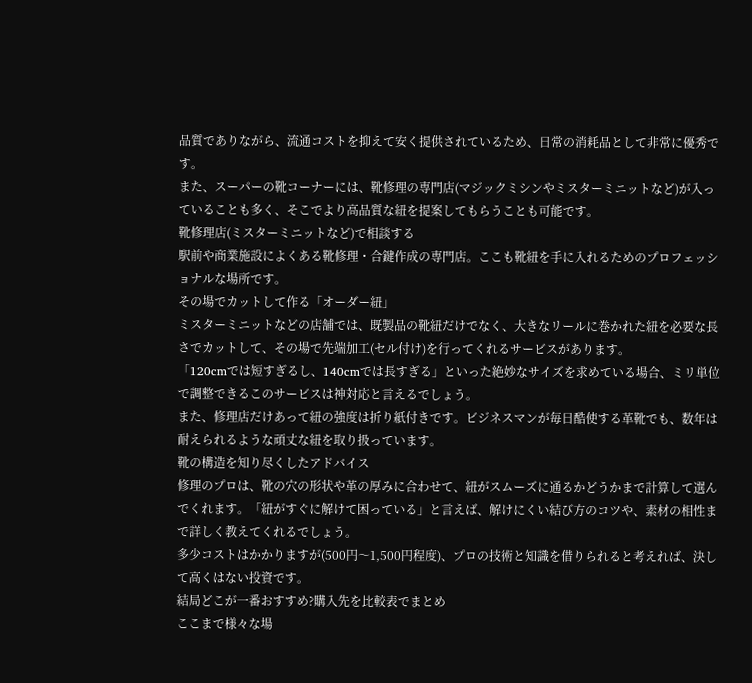品質でありながら、流通コストを抑えて安く提供されているため、日常の消耗品として非常に優秀です。
また、スーパーの靴コーナーには、靴修理の専門店(マジックミシンやミスターミニットなど)が入っていることも多く、そこでより高品質な紐を提案してもらうことも可能です。
靴修理店(ミスターミニットなど)で相談する
駅前や商業施設によくある靴修理・合鍵作成の専門店。ここも靴紐を手に入れるためのプロフェッショナルな場所です。
その場でカットして作る「オーダー紐」
ミスターミニットなどの店舗では、既製品の靴紐だけでなく、大きなリールに巻かれた紐を必要な長さでカットして、その場で先端加工(セル付け)を行ってくれるサービスがあります。
「120cmでは短すぎるし、140cmでは長すぎる」といった絶妙なサイズを求めている場合、ミリ単位で調整できるこのサービスは神対応と言えるでしょう。
また、修理店だけあって紐の強度は折り紙付きです。ビジネスマンが毎日酷使する革靴でも、数年は耐えられるような頑丈な紐を取り扱っています。
靴の構造を知り尽くしたアドバイス
修理のプロは、靴の穴の形状や革の厚みに合わせて、紐がスムーズに通るかどうかまで計算して選んでくれます。「紐がすぐに解けて困っている」と言えば、解けにくい結び方のコツや、素材の相性まで詳しく教えてくれるでしょう。
多少コストはかかりますが(500円〜1,500円程度)、プロの技術と知識を借りられると考えれば、決して高くはない投資です。
結局どこが一番おすすめ?購入先を比較表でまとめ
ここまで様々な場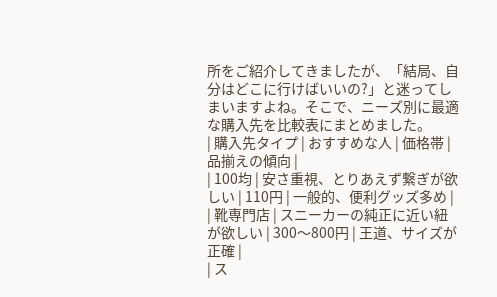所をご紹介してきましたが、「結局、自分はどこに行けばいいの?」と迷ってしまいますよね。そこで、ニーズ別に最適な購入先を比較表にまとめました。
| 購入先タイプ | おすすめな人 | 価格帯 | 品揃えの傾向 |
| 100均 | 安さ重視、とりあえず繋ぎが欲しい | 110円 | 一般的、便利グッズ多め |
| 靴専門店 | スニーカーの純正に近い紐が欲しい | 300〜800円 | 王道、サイズが正確 |
| ス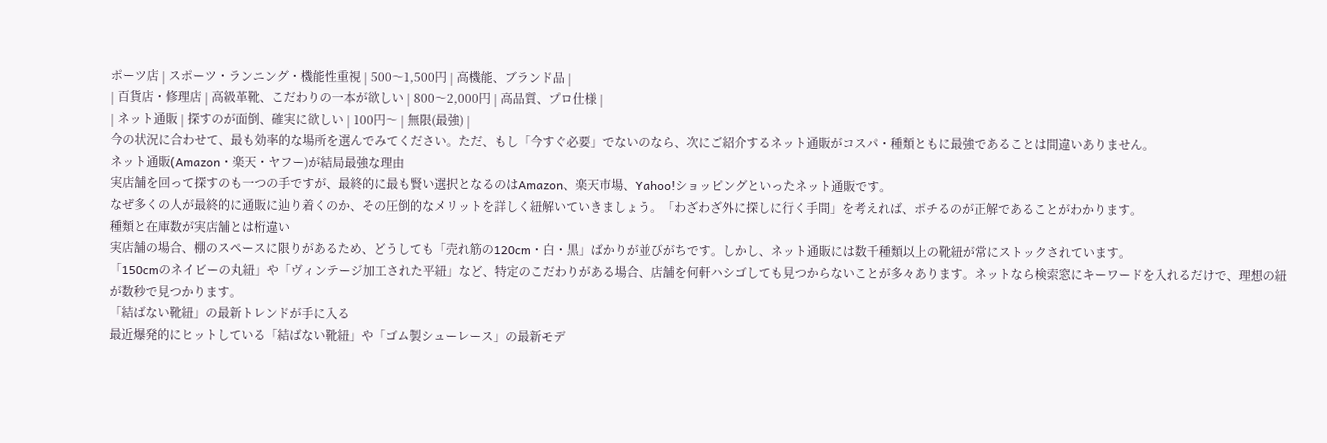ポーツ店 | スポーツ・ランニング・機能性重視 | 500〜1,500円 | 高機能、ブランド品 |
| 百貨店・修理店 | 高級革靴、こだわりの一本が欲しい | 800〜2,000円 | 高品質、プロ仕様 |
| ネット通販 | 探すのが面倒、確実に欲しい | 100円〜 | 無限(最強) |
今の状況に合わせて、最も効率的な場所を選んでみてください。ただ、もし「今すぐ必要」でないのなら、次にご紹介するネット通販がコスパ・種類ともに最強であることは間違いありません。
ネット通販(Amazon・楽天・ヤフー)が結局最強な理由
実店舗を回って探すのも一つの手ですが、最終的に最も賢い選択となるのはAmazon、楽天市場、Yahoo!ショッピングといったネット通販です。
なぜ多くの人が最終的に通販に辿り着くのか、その圧倒的なメリットを詳しく紐解いていきましょう。「わざわざ外に探しに行く手間」を考えれば、ポチるのが正解であることがわかります。
種類と在庫数が実店舗とは桁違い
実店舗の場合、棚のスペースに限りがあるため、どうしても「売れ筋の120cm・白・黒」ばかりが並びがちです。しかし、ネット通販には数千種類以上の靴紐が常にストックされています。
「150cmのネイビーの丸紐」や「ヴィンテージ加工された平紐」など、特定のこだわりがある場合、店舗を何軒ハシゴしても見つからないことが多々あります。ネットなら検索窓にキーワードを入れるだけで、理想の紐が数秒で見つかります。
「結ばない靴紐」の最新トレンドが手に入る
最近爆発的にヒットしている「結ばない靴紐」や「ゴム製シューレース」の最新モデ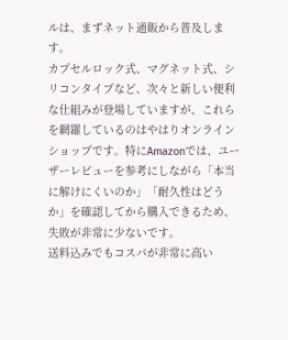ルは、まずネット通販から普及します。
カプセルロック式、マグネット式、シリコンタイプなど、次々と新しい便利な仕組みが登場していますが、これらを網羅しているのはやはりオンラインショップです。特にAmazonでは、ユーザーレビューを参考にしながら「本当に解けにくいのか」「耐久性はどうか」を確認してから購入できるため、失敗が非常に少ないです。
送料込みでもコスパが非常に高い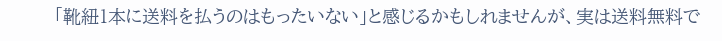「靴紐1本に送料を払うのはもったいない」と感じるかもしれませんが、実は送料無料で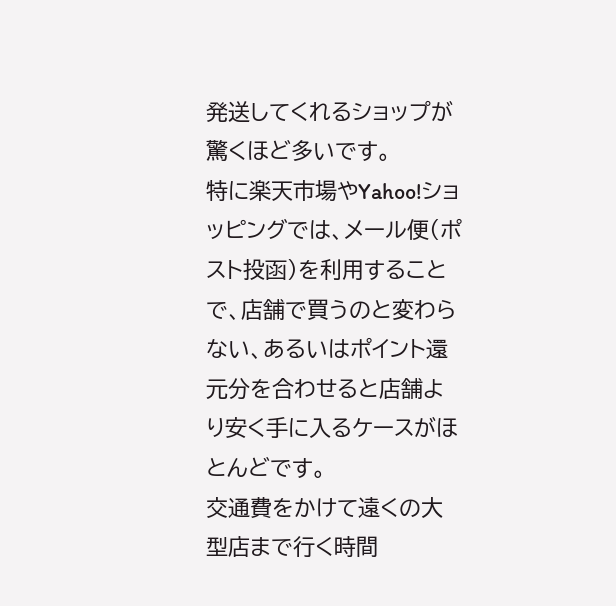発送してくれるショップが驚くほど多いです。
特に楽天市場やYahoo!ショッピングでは、メール便(ポスト投函)を利用することで、店舗で買うのと変わらない、あるいはポイント還元分を合わせると店舗より安く手に入るケースがほとんどです。
交通費をかけて遠くの大型店まで行く時間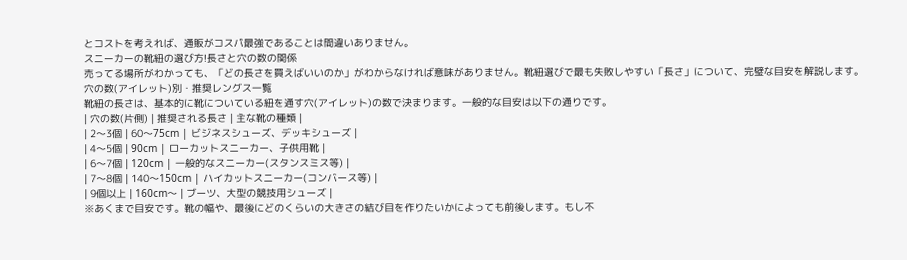とコストを考えれば、通販がコスパ最強であることは間違いありません。
スニーカーの靴紐の選び方!長さと穴の数の関係
売ってる場所がわかっても、「どの長さを買えばいいのか」がわからなければ意味がありません。靴紐選びで最も失敗しやすい「長さ」について、完璧な目安を解説します。
穴の数(アイレット)別・推奨レングス一覧
靴紐の長さは、基本的に靴についている紐を通す穴(アイレット)の数で決まります。一般的な目安は以下の通りです。
| 穴の数(片側) | 推奨される長さ | 主な靴の種類 |
| 2〜3個 | 60〜75cm | ビジネスシューズ、デッキシューズ |
| 4〜5個 | 90cm | ローカットスニーカー、子供用靴 |
| 6〜7個 | 120cm | 一般的なスニーカー(スタンスミス等) |
| 7〜8個 | 140〜150cm | ハイカットスニーカー(コンバース等) |
| 9個以上 | 160cm〜 | ブーツ、大型の競技用シューズ |
※あくまで目安です。靴の幅や、最後にどのくらいの大きさの結び目を作りたいかによっても前後します。もし不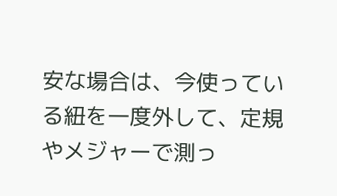安な場合は、今使っている紐を一度外して、定規やメジャーで測っ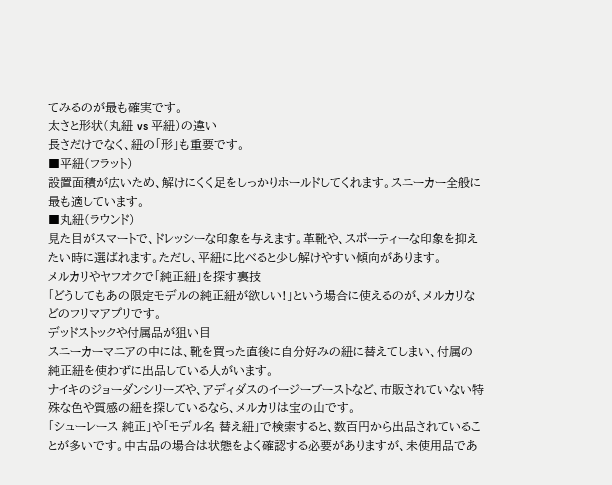てみるのが最も確実です。
太さと形状(丸紐 vs 平紐)の違い
長さだけでなく、紐の「形」も重要です。
■平紐(フラット)
設置面積が広いため、解けにくく足をしっかりホールドしてくれます。スニーカー全般に最も適しています。
■丸紐(ラウンド)
見た目がスマートで、ドレッシーな印象を与えます。革靴や、スポーティーな印象を抑えたい時に選ばれます。ただし、平紐に比べると少し解けやすい傾向があります。
メルカリやヤフオクで「純正紐」を探す裏技
「どうしてもあの限定モデルの純正紐が欲しい!」という場合に使えるのが、メルカリなどのフリマアプリです。
デッドストックや付属品が狙い目
スニーカーマニアの中には、靴を買った直後に自分好みの紐に替えてしまい、付属の純正紐を使わずに出品している人がいます。
ナイキのジョーダンシリーズや、アディダスのイージーブーストなど、市販されていない特殊な色や質感の紐を探しているなら、メルカリは宝の山です。
「シューレース 純正」や「モデル名 替え紐」で検索すると、数百円から出品されていることが多いです。中古品の場合は状態をよく確認する必要がありますが、未使用品であ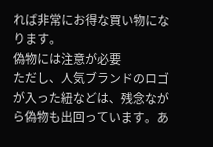れば非常にお得な買い物になります。
偽物には注意が必要
ただし、人気ブランドのロゴが入った紐などは、残念ながら偽物も出回っています。あ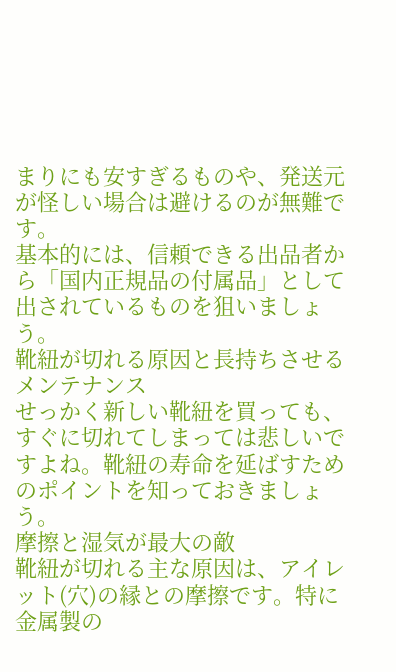まりにも安すぎるものや、発送元が怪しい場合は避けるのが無難です。
基本的には、信頼できる出品者から「国内正規品の付属品」として出されているものを狙いましょう。
靴紐が切れる原因と長持ちさせるメンテナンス
せっかく新しい靴紐を買っても、すぐに切れてしまっては悲しいですよね。靴紐の寿命を延ばすためのポイントを知っておきましょう。
摩擦と湿気が最大の敵
靴紐が切れる主な原因は、アイレット(穴)の縁との摩擦です。特に金属製の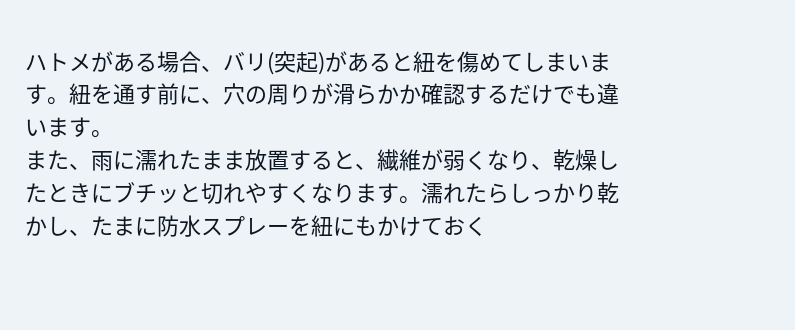ハトメがある場合、バリ(突起)があると紐を傷めてしまいます。紐を通す前に、穴の周りが滑らかか確認するだけでも違います。
また、雨に濡れたまま放置すると、繊維が弱くなり、乾燥したときにブチッと切れやすくなります。濡れたらしっかり乾かし、たまに防水スプレーを紐にもかけておく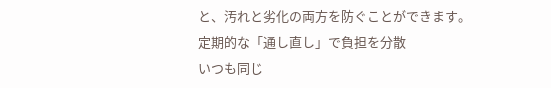と、汚れと劣化の両方を防ぐことができます。
定期的な「通し直し」で負担を分散
いつも同じ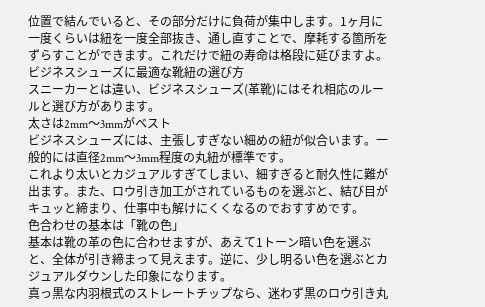位置で結んでいると、その部分だけに負荷が集中します。1ヶ月に一度くらいは紐を一度全部抜き、通し直すことで、摩耗する箇所をずらすことができます。これだけで紐の寿命は格段に延びますよ。
ビジネスシューズに最適な靴紐の選び方
スニーカーとは違い、ビジネスシューズ(革靴)にはそれ相応のルールと選び方があります。
太さは2mm〜3mmがベスト
ビジネスシューズには、主張しすぎない細めの紐が似合います。一般的には直径2mm〜3mm程度の丸紐が標準です。
これより太いとカジュアルすぎてしまい、細すぎると耐久性に難が出ます。また、ロウ引き加工がされているものを選ぶと、結び目がキュッと締まり、仕事中も解けにくくなるのでおすすめです。
色合わせの基本は「靴の色」
基本は靴の革の色に合わせますが、あえて1トーン暗い色を選ぶと、全体が引き締まって見えます。逆に、少し明るい色を選ぶとカジュアルダウンした印象になります。
真っ黒な内羽根式のストレートチップなら、迷わず黒のロウ引き丸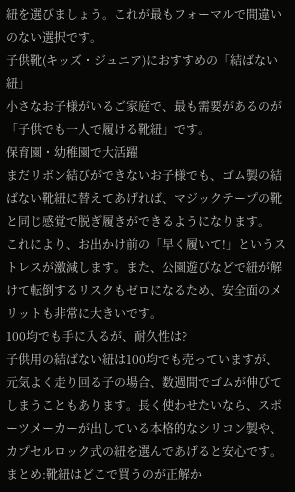紐を選びましょう。これが最もフォーマルで間違いのない選択です。
子供靴(キッズ・ジュニア)におすすめの「結ばない紐」
小さなお子様がいるご家庭で、最も需要があるのが「子供でも一人で履ける靴紐」です。
保育園・幼稚園で大活躍
まだリボン結びができないお子様でも、ゴム製の結ばない靴紐に替えてあげれば、マジックテープの靴と同じ感覚で脱ぎ履きができるようになります。
これにより、お出かけ前の「早く履いて!」というストレスが激減します。また、公園遊びなどで紐が解けて転倒するリスクもゼロになるため、安全面のメリットも非常に大きいです。
100均でも手に入るが、耐久性は?
子供用の結ばない紐は100均でも売っていますが、元気よく走り回る子の場合、数週間でゴムが伸びてしまうこともあります。長く使わせたいなら、スポーツメーカーが出している本格的なシリコン製や、カプセルロック式の紐を選んであげると安心です。
まとめ:靴紐はどこで買うのが正解か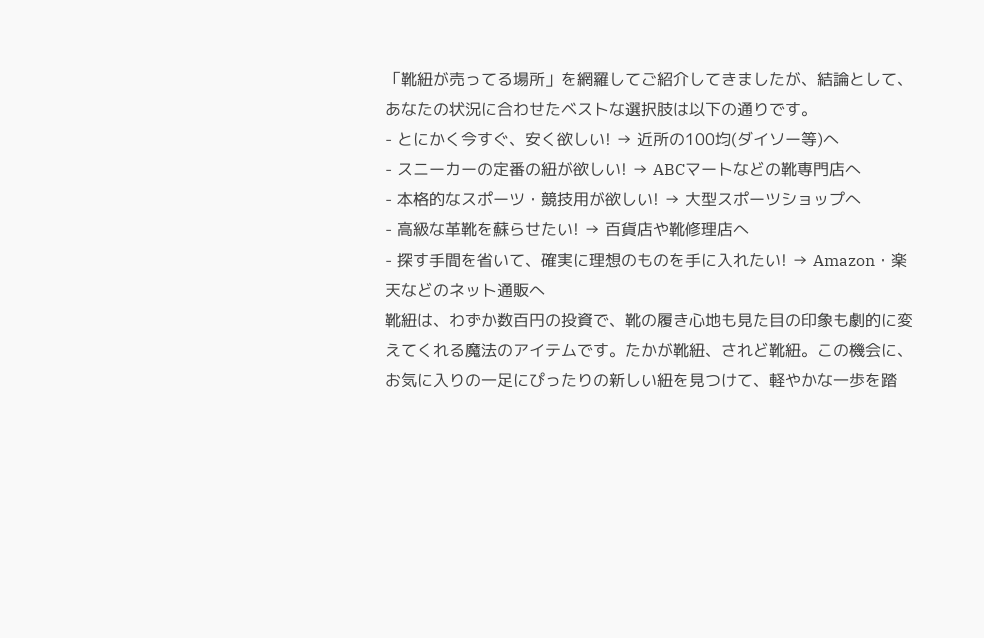「靴紐が売ってる場所」を網羅してご紹介してきましたが、結論として、あなたの状況に合わせたベストな選択肢は以下の通りです。
- とにかく今すぐ、安く欲しい! → 近所の100均(ダイソー等)へ
- スニーカーの定番の紐が欲しい! → ABCマートなどの靴専門店へ
- 本格的なスポーツ・競技用が欲しい! → 大型スポーツショップへ
- 高級な革靴を蘇らせたい! → 百貨店や靴修理店へ
- 探す手間を省いて、確実に理想のものを手に入れたい! → Amazon・楽天などのネット通販へ
靴紐は、わずか数百円の投資で、靴の履き心地も見た目の印象も劇的に変えてくれる魔法のアイテムです。たかが靴紐、されど靴紐。この機会に、お気に入りの一足にぴったりの新しい紐を見つけて、軽やかな一歩を踏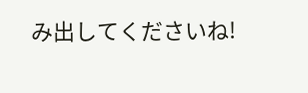み出してくださいね!